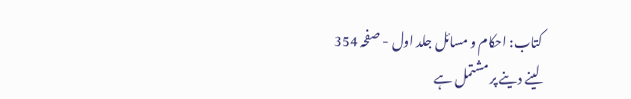کتاب: احکام و مسائل جلد اول - صفحہ 354
لینے دینے پر مشتمل ہے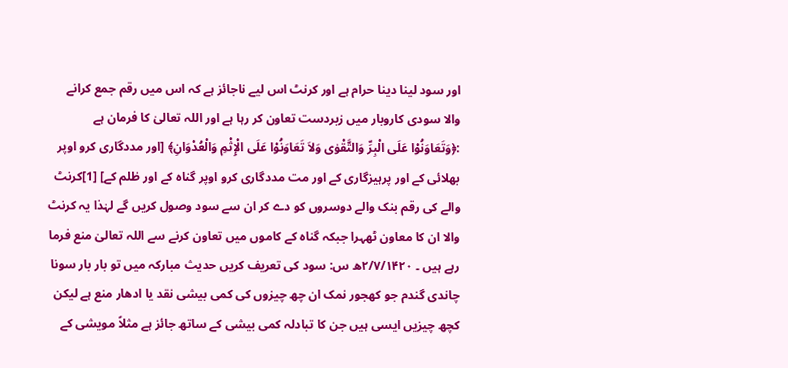اور سود لینا دینا حرام ہے اور کرنٹ اس لیے ناجائز ہے کہ اس میں رقم جمع کرانے والا سودی کاروبار میں زبردست تعاون کر رہا ہے اور اللہ تعالیٰ کا فرمان ہے :﴿وَتَعَاوَنُوْا عَلَی الْبِرِّ وَالتَّقْوٰی وَلاَ تَعَاوَنُوْا عَلَی الْإِثْمِ وَالْعُدْوَانِ﴾ [اور مددگاری کرو اوپر بھلائی کے اور پرہیزگاری کے اور مت مددگاری کرو اوپر گناہ کے اور ظلم کے] [1]کرنٹ والے کی رقم بنک والے دوسروں کو دے کر ان سے سود وصول کریں گے لہٰذا یہ کرنٹ والا ان کا معاون ٹھہرا جبکہ گناہ کے کاموں میں تعاون کرنے سے اللہ تعالیٰ منع فرما رہے ہیں ۔ ۲/۷/۱۴۲۰ھ س: سود کی تعریف کریں حدیث مبارکہ میں تو بار بار سونا چاندی گندم جو کھجور نمک ان چھ چیزوں کی کمی بیشی نقد یا ادھار منع ہے لیکن کچھ چیزیں ایسی ہیں جن کا تبادلہ کمی بیشی کے ساتھ جائز ہے مثلاً مویشی کے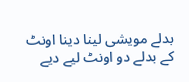بدلے مویشی لینا دینا اونٹ کے بدلے دو اونٹ لیے دیے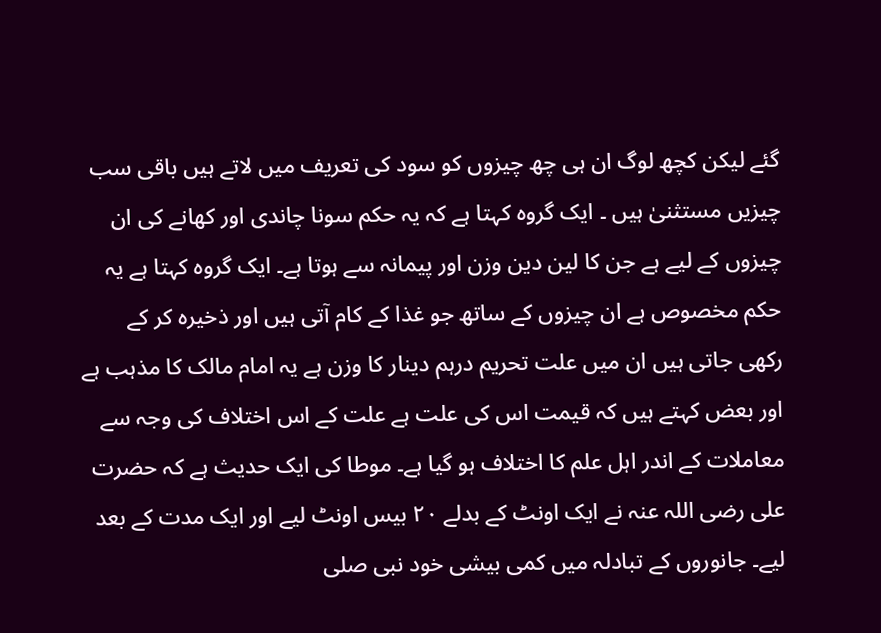گئے لیکن کچھ لوگ ان ہی چھ چیزوں کو سود کی تعریف میں لاتے ہیں باقی سب چیزیں مستثنیٰ ہیں ۔ ایک گروہ کہتا ہے کہ یہ حکم سونا چاندی اور کھانے کی ان چیزوں کے لیے ہے جن کا لین دین وزن اور پیمانہ سے ہوتا ہے۔ ایک گروہ کہتا ہے یہ حکم مخصوص ہے ان چیزوں کے ساتھ جو غذا کے کام آتی ہیں اور ذخیرہ کر کے رکھی جاتی ہیں ان میں علت تحریم درہم دینار کا وزن ہے یہ امام مالک کا مذہب ہے اور بعض کہتے ہیں کہ قیمت اس کی علت ہے علت کے اس اختلاف کی وجہ سے معاملات کے اندر اہل علم کا اختلاف ہو گیا ہے۔ موطا کی ایک حدیث ہے کہ حضرت علی رضی اللہ عنہ نے ایک اونٹ کے بدلے ۲۰ بیس اونٹ لیے اور ایک مدت کے بعد لیے۔ جانوروں کے تبادلہ میں کمی بیشی خود نبی صلی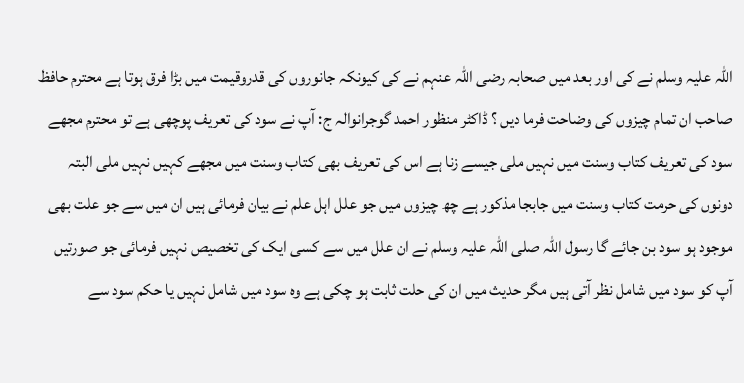اللہ علیہ وسلم نے کی اور بعد میں صحابہ رضی اللہ عنہم نے کی کیونکہ جانوروں کی قدروقیمت میں بڑا فرق ہوتا ہے محترم حافظ صاحب ان تمام چیزوں کی وضاحت فرما دیں ؟ ڈاکٹر منظور احمد گوجرانوالہ ج: آپ نے سود کی تعریف پوچھی ہے تو محترم مجھے سود کی تعریف کتاب وسنت میں نہیں ملی جیسے زنا ہے اس کی تعریف بھی کتاب وسنت میں مجھے کہیں نہیں ملی البتہ دونوں کی حرمت کتاب وسنت میں جابجا مذکور ہے چھ چیزوں میں جو علل اہل علم نے بیان فرمائی ہیں ان میں سے جو علت بھی موجود ہو سود بن جائے گا رسول اللہ صلی اللہ علیہ وسلم نے ان علل میں سے کسی ایک کی تخصیص نہیں فرمائی جو صورتیں آپ کو سود میں شامل نظر آتی ہیں مگر حدیث میں ان کی حلت ثابت ہو چکی ہے وہ سود میں شامل نہیں یا حکم سود سے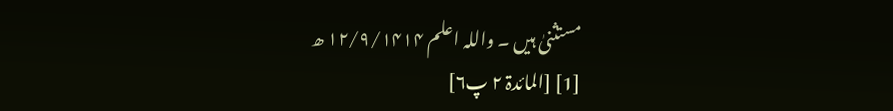مستثنیٰ ہیں ۔ واللہ اعلم ۱۲/۹/۱۴۱۴ ھ
[1] [المائدۃ ۲ پ۶]